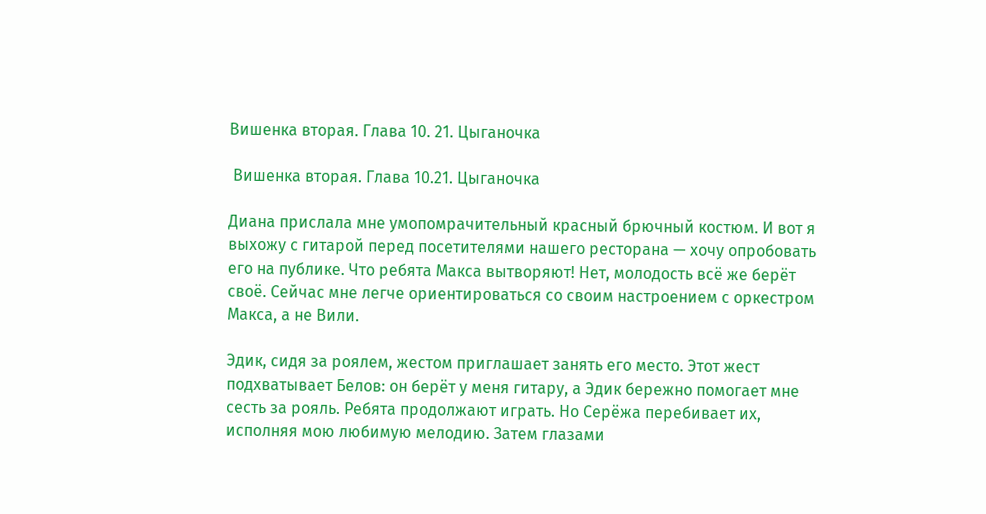Вишенка вторая. Глава 10. 21. Цыганочка

 Вишенка вторая. Глава 10.21. Цыганочка

Диана прислала мне умопомрачительный красный брючный костюм. И вот я выхожу с гитарой перед посетителями нашего ресторана — хочу опробовать его на публике. Что ребята Макса вытворяют! Нет, молодость всё же берёт своё. Сейчас мне легче ориентироваться со своим настроением с оркестром Макса, а не Вили.

Эдик, сидя за роялем, жестом приглашает занять его место. Этот жест подхватывает Белов: он берёт у меня гитару, а Эдик бережно помогает мне сесть за рояль. Ребята продолжают играть. Но Серёжа перебивает их, исполняя мою любимую мелодию. Затем глазами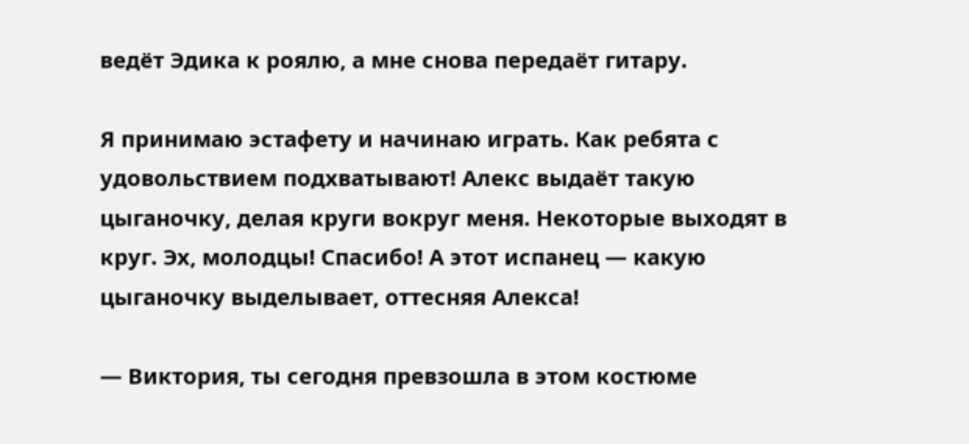ведёт Эдика к роялю, а мне снова передаёт гитару.

Я принимаю эстафету и начинаю играть. Как ребята с удовольствием подхватывают! Алекс выдаёт такую цыганочку, делая круги вокруг меня. Некоторые выходят в круг. Эх, молодцы! Спасибо! А этот испанец — какую цыганочку выделывает, оттесняя Алекса!

— Виктория, ты сегодня превзошла в этом костюме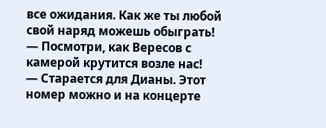все ожидания. Как же ты любой свой наряд можешь обыграть!
— Посмотри, как Вересов с камерой крутится возле нас!
— Старается для Дианы. Этот номер можно и на концерте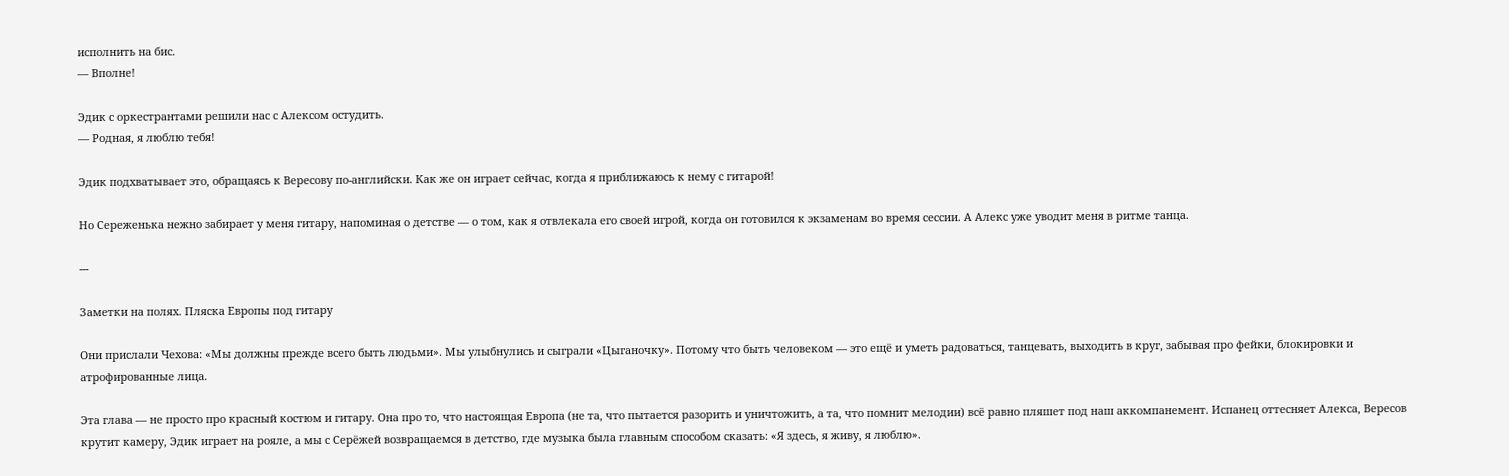исполнить на бис.
— Вполне!

Эдик с оркестрантами решили нас с Алексом остудить.
— Родная, я люблю тебя!

Эдик подхватывает это, обращаясь к Вересову по-английски. Как же он играет сейчас, когда я приближаюсь к нему с гитарой!

Но Сереженька нежно забирает у меня гитару, напоминая о детстве — о том, как я отвлекала его своей игрой, когда он готовился к экзаменам во время сессии. А Алекс уже уводит меня в ритме танца.

---

Заметки на полях. Пляска Европы под гитару

Они прислали Чехова: «Мы должны прежде всего быть людьми». Мы улыбнулись и сыграли «Цыганочку». Потому что быть человеком — это ещё и уметь радоваться, танцевать, выходить в круг, забывая про фейки, блокировки и атрофированные лица.

Эта глава — не просто про красный костюм и гитару. Она про то, что настоящая Европа (не та, что пытается разорить и уничтожить, а та, что помнит мелодии) всё равно пляшет под наш аккомпанемент. Испанец оттесняет Алекса, Вересов крутит камеру, Эдик играет на рояле, а мы с Серёжей возвращаемся в детство, где музыка была главным способом сказать: «Я здесь, я живу, я люблю».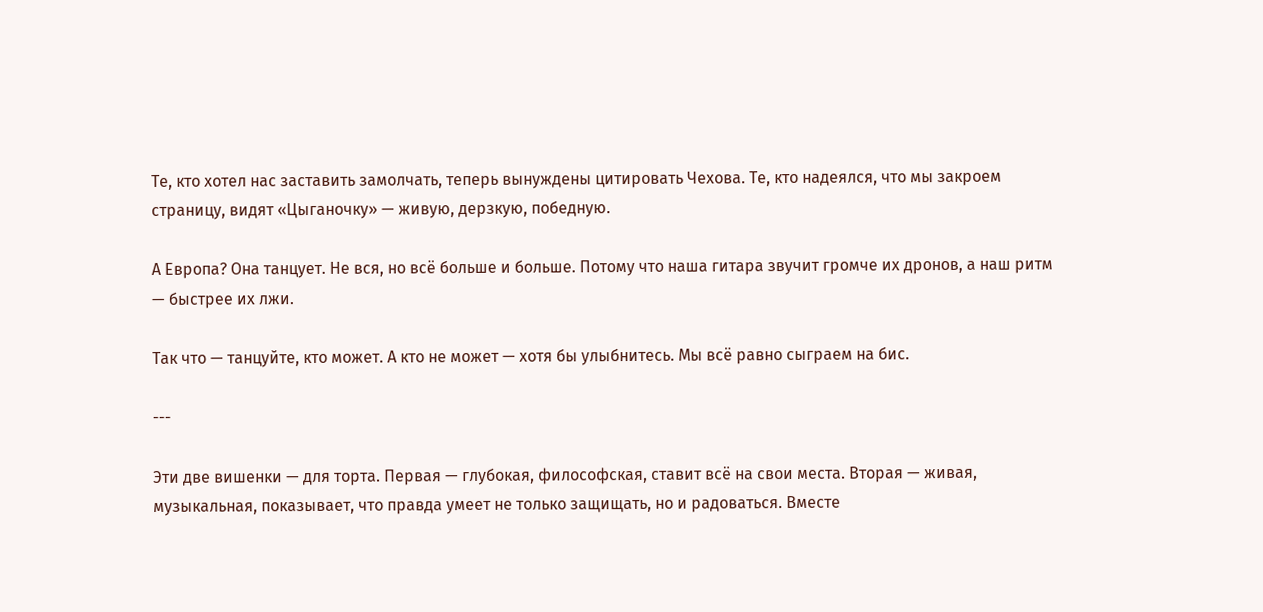Те, кто хотел нас заставить замолчать, теперь вынуждены цитировать Чехова. Те, кто надеялся, что мы закроем страницу, видят «Цыганочку» — живую, дерзкую, победную.

А Европа? Она танцует. Не вся, но всё больше и больше. Потому что наша гитара звучит громче их дронов, а наш ритм — быстрее их лжи.

Так что — танцуйте, кто может. А кто не может — хотя бы улыбнитесь. Мы всё равно сыграем на бис.

---

Эти две вишенки — для торта. Первая — глубокая, философская, ставит всё на свои места. Вторая — живая, музыкальная, показывает, что правда умеет не только защищать, но и радоваться. Вместе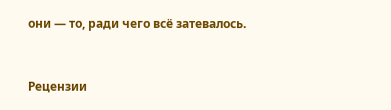они — то, ради чего всё затевалось.


Рецензии